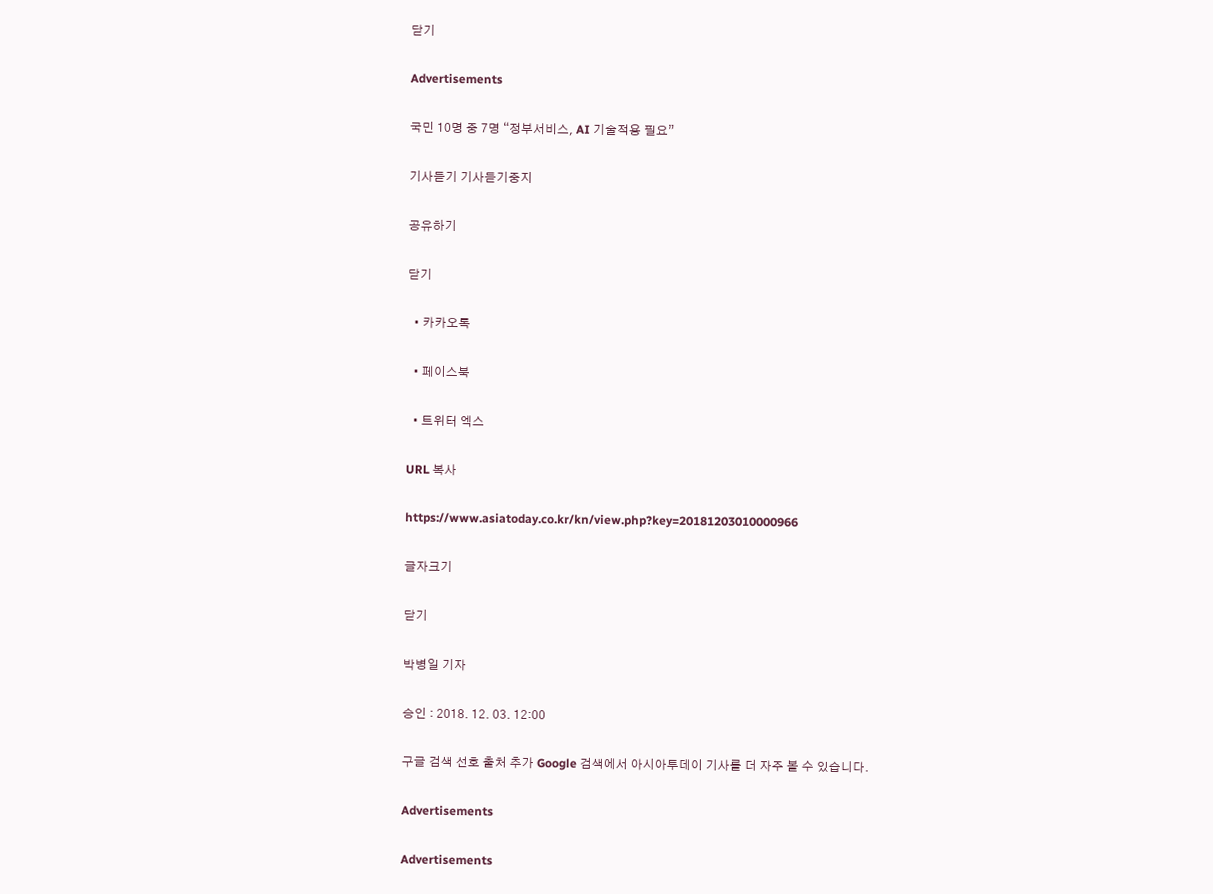닫기

Advertisements

국민 10명 중 7명 “정부서비스, AI 기술적용 필요”

기사듣기 기사듣기중지

공유하기

닫기

  • 카카오톡

  • 페이스북

  • 트위터 엑스

URL 복사

https://www.asiatoday.co.kr/kn/view.php?key=20181203010000966

글자크기

닫기

박병일 기자

승인 : 2018. 12. 03. 12:00

구글 검색 선호 출처 추가 Google 검색에서 아시아투데이 기사를 더 자주 볼 수 있습니다.

Advertisements

Advertisements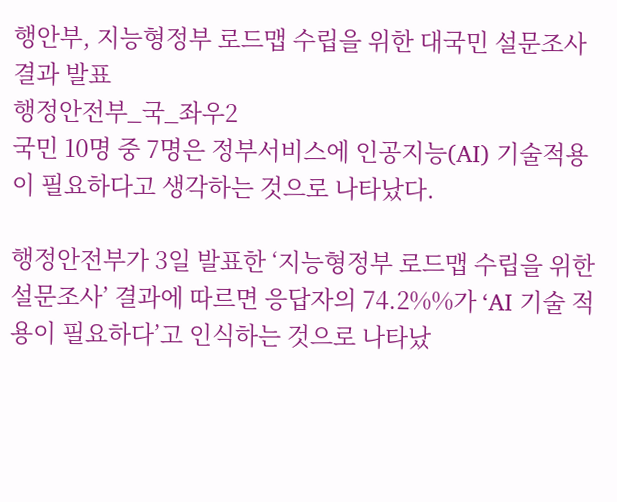행안부, 지능형정부 로드맵 수립을 위한 대국민 설문조사 결과 발표
행정안전부_국_좌우2
국민 10명 중 7명은 정부서비스에 인공지능(AI) 기술적용이 필요하다고 생각하는 것으로 나타났다.

행정안전부가 3일 발표한 ‘지능형정부 로드맵 수립을 위한 설문조사’ 결과에 따르면 응답자의 74.2%%가 ‘AI 기술 적용이 필요하다’고 인식하는 것으로 나타났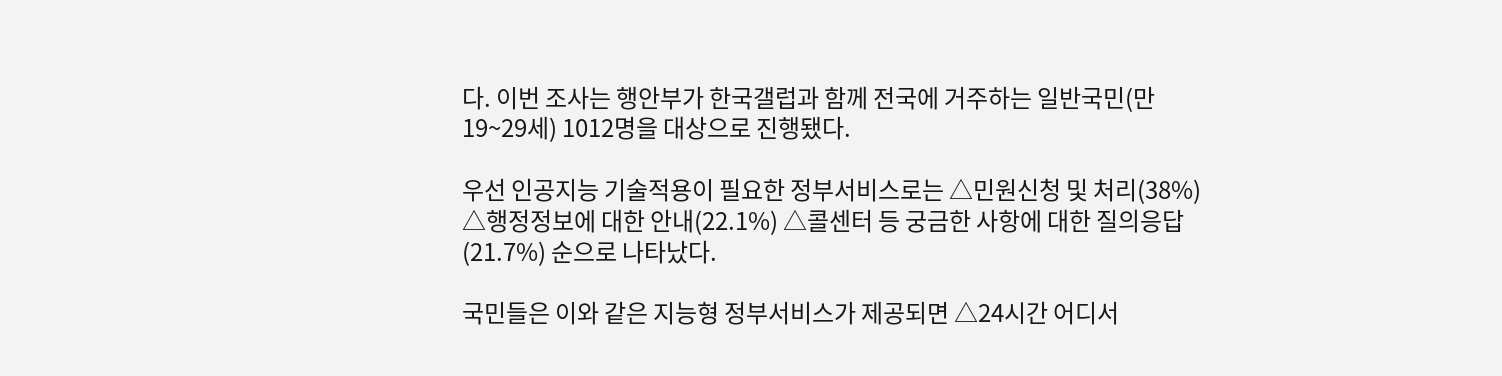다. 이번 조사는 행안부가 한국갤럽과 함께 전국에 거주하는 일반국민(만 19~29세) 1012명을 대상으로 진행됐다.

우선 인공지능 기술적용이 필요한 정부서비스로는 △민원신청 및 처리(38%) △행정정보에 대한 안내(22.1%) △콜센터 등 궁금한 사항에 대한 질의응답(21.7%) 순으로 나타났다.

국민들은 이와 같은 지능형 정부서비스가 제공되면 △24시간 어디서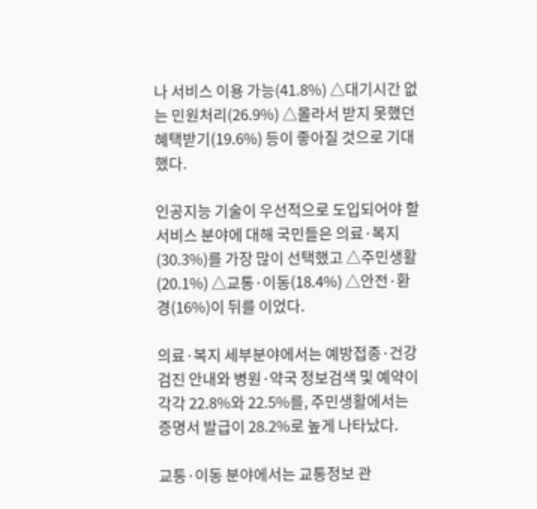나 서비스 이용 가능(41.8%) △대기시간 없는 민원처리(26.9%) △몰라서 받지 못했던 혜택받기(19.6%) 등이 좋아질 것으로 기대했다.

인공지능 기술이 우선적으로 도입되어야 할 서비스 분야에 대해 국민들은 의료·복지(30.3%)를 가장 많이 선택했고 △주민생활(20.1%) △교통·이동(18.4%) △안전·환경(16%)이 뒤를 이었다.

의료·복지 세부분야에서는 예방접종·건강검진 안내와 병원·약국 정보검색 및 예약이 각각 22.8%와 22.5%를, 주민생활에서는 증명서 발급이 28.2%로 높게 나타났다.

교통·이동 분야에서는 교통정보 관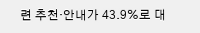련 추천·안내가 43.9%로 대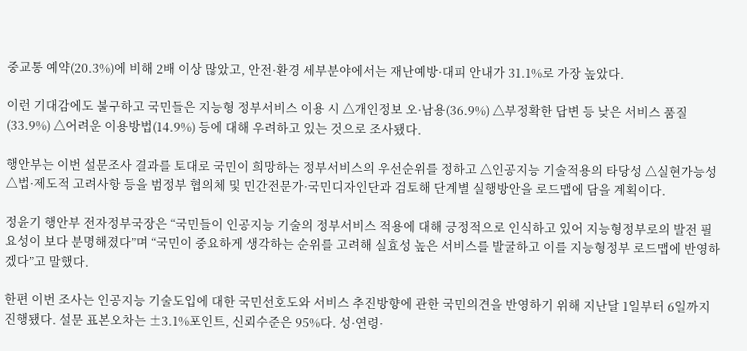중교통 예약(20.3%)에 비해 2배 이상 많았고, 안전·환경 세부분야에서는 재난예방·대피 안내가 31.1%로 가장 높았다.

이런 기대감에도 불구하고 국민들은 지능형 정부서비스 이용 시 △개인정보 오·남용(36.9%) △부정확한 답변 등 낮은 서비스 품질(33.9%) △어려운 이용방법(14.9%) 등에 대해 우려하고 있는 것으로 조사됐다.

행안부는 이번 설문조사 결과를 토대로 국민이 희망하는 정부서비스의 우선순위를 정하고 △인공지능 기술적용의 타당성 △실현가능성 △법·제도적 고려사항 등을 범정부 협의체 및 민간전문가·국민디자인단과 검토해 단계별 실행방안을 로드맵에 담을 계획이다.

정윤기 행안부 전자정부국장은 “국민들이 인공지능 기술의 정부서비스 적용에 대해 긍정적으로 인식하고 있어 지능형정부로의 발전 필요성이 보다 분명해졌다”며 “국민이 중요하게 생각하는 순위를 고려해 실효성 높은 서비스를 발굴하고 이를 지능형정부 로드맵에 반영하겠다”고 말했다.

한편 이번 조사는 인공지능 기술도입에 대한 국민선호도와 서비스 추진방향에 관한 국민의견을 반영하기 위해 지난달 1일부터 6일까지 진행됐다. 설문 표본오차는 ±3.1%포인트, 신뢰수준은 95%다. 성·연령·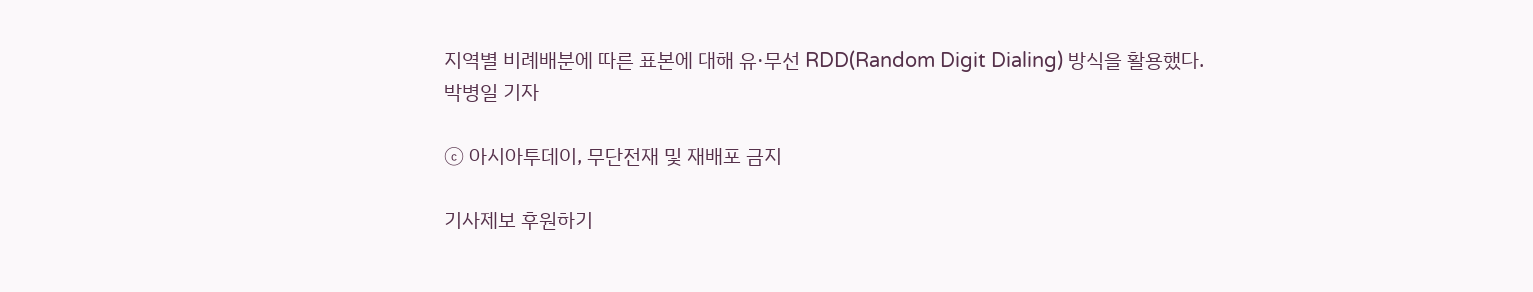지역별 비례배분에 따른 표본에 대해 유·무선 RDD(Random Digit Dialing) 방식을 활용했다.
박병일 기자

ⓒ 아시아투데이, 무단전재 및 재배포 금지

기사제보 후원하기